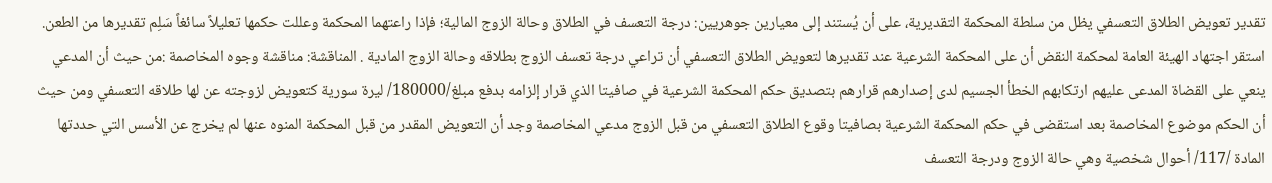تقدير تعويض الطلاق التعسفي يظل من سلطة المحكمة التقديرية، على أن يُستند إلى معيارين جوهريين: درجة التعسف في الطلاق وحالة الزوج المالية؛ فإذا راعتهما المحكمة وعللت حكمها تعليلاً سائغاً سَلِم تقديرها من الطعن.
استقر اجتهاد الهيئة العامة لمحكمة النقض أن على المحكمة الشرعية عند تقديرها لتعويض الطلاق التعسفي أن تراعي درجة تعسف الزوج بطلاقه وحالة الزوج المادية . المناقشة: مناقشة وجوه المخاصمة :من حيث أن المدعي ينعي على القضاة المدعى عليهم ارتكابهم الخطأ الجسيم لدى إصدارهم قرارهم بتصديق حكم المحكمة الشرعية في صافيتا الذي قرار إلزامه بدفع مبلغ/180000/ ليرة سورية كتعويض لزوجته عن لها طلاقه التعسفي ومن حيث أن الحكم موضوع المخاصمة بعد استقضى في حكم المحكمة الشرعية بصافيتا وقوع الطلاق التعسفي من قبل الزوج مدعي المخاصمة وجد أن التعويض المقدر من قبل المحكمة المنوه عنها لم يخرج عن الأسس التي حددتها المادة /117/ أحوال شخصية وهي حالة الزوج ودرجة التعسف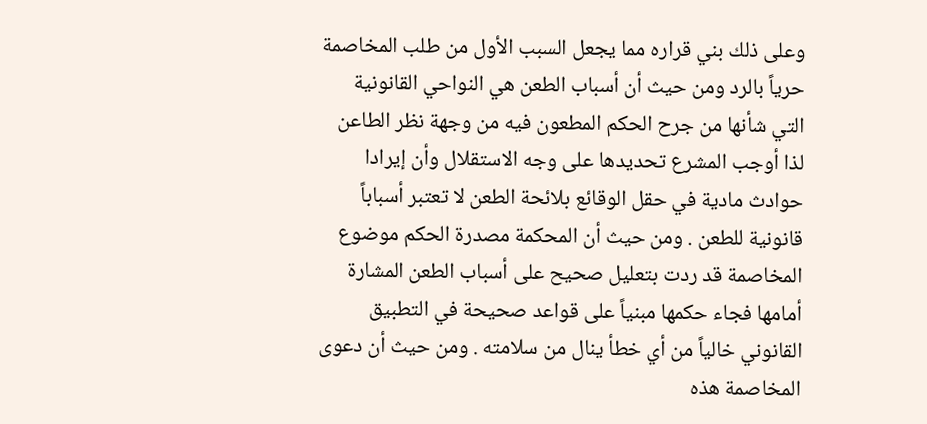وعلى ذلك بني قراره مما يجعل السبب الأول من طلب المخاصمة حرياً بالرد ومن حيث أن أسباب الطعن هي النواحي القانونية التي شأنها من جرح الحكم المطعون فيه من وجهة نظر الطاعن لذا أوجب المشرع تحديدها على وجه الاستقلال وأن إيرادا حوادث مادية في حقل الوقائع بلائحة الطعن لا تعتبر أسباباً قانونية للطعن . ومن حيث أن المحكمة مصدرة الحكم موضوع المخاصمة قد ردت بتعليل صحيح على أسباب الطعن المشارة أمامها فجاء حكمها مبنياً على قواعد صحيحة في التطبيق القانوني خالياً من أي خطأ ينال من سلامته . ومن حيث أن دعوى المخاصمة هذه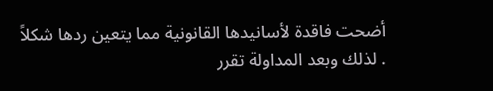أضحت فاقدة لأسانيدها القانونية مما يتعين ردها شكلاً . لذلك وبعد المداولة تقرر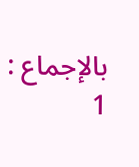بالإجماع : 1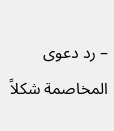– رد دعوى المخاصمة شكلاً